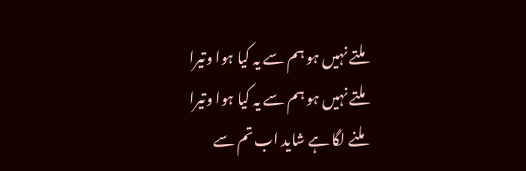ملتے نہیں ہو ہم سے یہ کیا ہوا وتیرا
ملتے نہیں ہو ہم سے یہ کیا ہوا وتیرا
ملنے لگا ہے شاید اب تم سے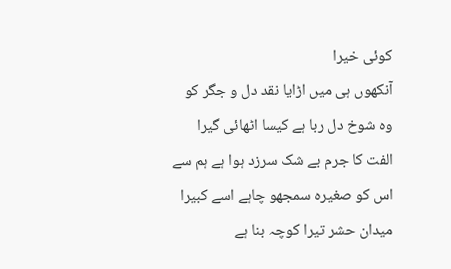کوئی خیرا
آنکھوں ہی میں اڑایا نقد دل و جگر کو
وہ شوخ دل ربا ہے کیسا اٹھائی گیرا
الفت کا جرم بے شک سرزد ہوا ہے ہم سے
اس کو صغیرہ سمجھو چاہے اسے کبیرا
میدان حشر تیرا کوچہ بنا ہے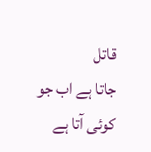قاتل
جاتا ہے اب جو کوئی آتا ہے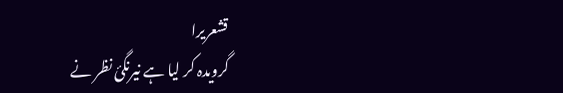قشعریرا
گرویدہ کر لیا ہے نیرنگئ نظر نے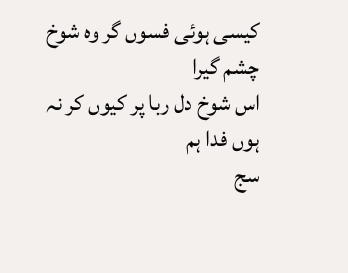کیسی ہوئی فسوں گر وہ شوخ چشم گیرا
اس شوخ دل ربا پر کیوں کر نہ ہوں فدا ہم
سج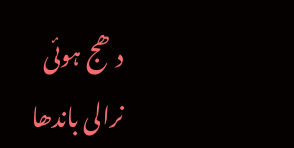دھج ہوئی نرالی باندھا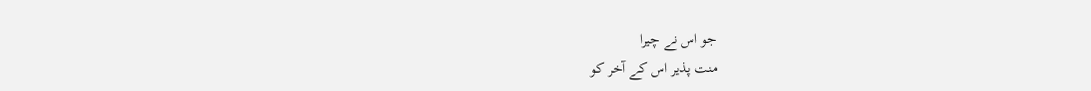جو اس نے چیرا
منت پذیر اس کے آخر کو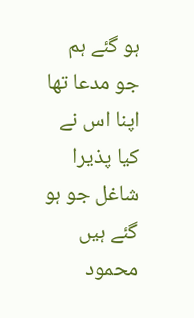ہو گئے ہم
جو مدعا تھا اپنا اس نے کیا پذیرا
شاغل جو ہو گئے ہیں محمود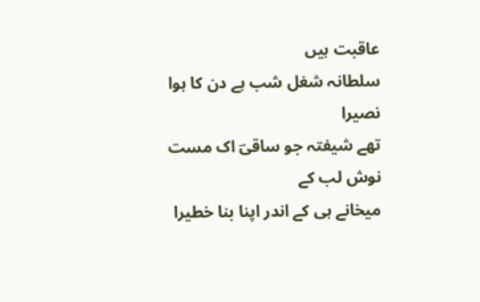عاقبت ہیں
سلطانہ شغل شب ہے دن کا ہوا نصیرا
تھے شیفتہ جو ساقیؔ اک مست نوش لب کے
میخانے ہی کے اندر اپنا بنا خطیرا